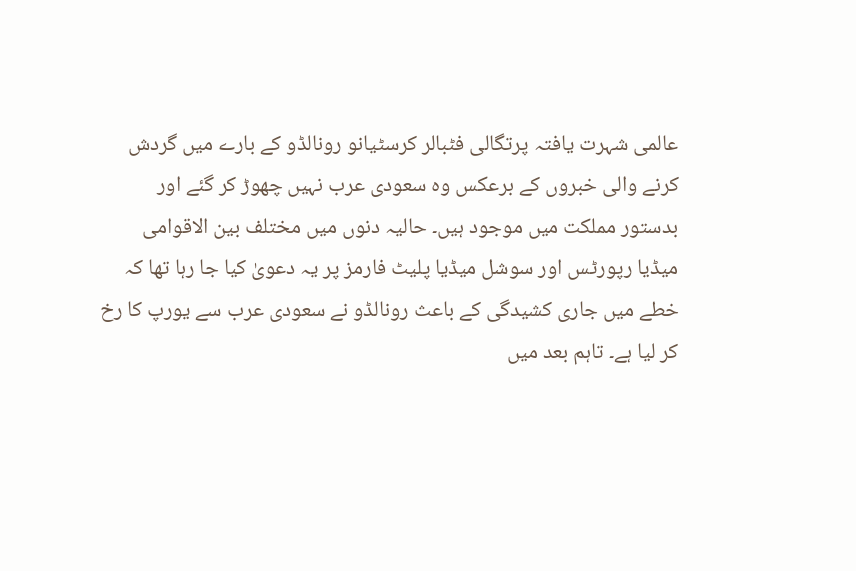عالمی شہرت یافتہ پرتگالی فٹبالر کرسٹیانو رونالڈو کے بارے میں گردش کرنے والی خبروں کے برعکس وہ سعودی عرب نہیں چھوڑ کر گئے اور بدستور مملکت میں موجود ہیں۔ حالیہ دنوں میں مختلف بین الاقوامی میڈیا رپورٹس اور سوشل میڈیا پلیٹ فارمز پر یہ دعویٰ کیا جا رہا تھا کہ خطے میں جاری کشیدگی کے باعث رونالڈو نے سعودی عرب سے یورپ کا رخ کر لیا ہے۔ تاہم بعد میں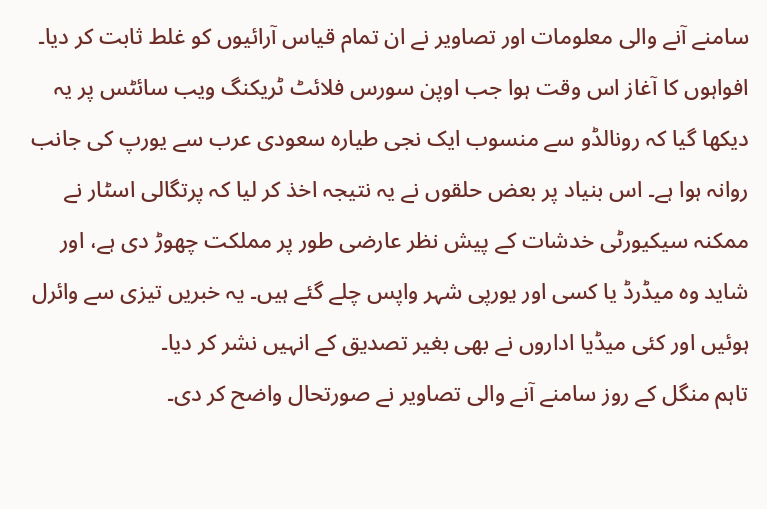سامنے آنے والی معلومات اور تصاویر نے ان تمام قیاس آرائیوں کو غلط ثابت کر دیا۔
افواہوں کا آغاز اس وقت ہوا جب اوپن سورس فلائٹ ٹریکنگ ویب سائٹس پر یہ دیکھا گیا کہ رونالڈو سے منسوب ایک نجی طیارہ سعودی عرب سے یورپ کی جانب روانہ ہوا ہے۔ اس بنیاد پر بعض حلقوں نے یہ نتیجہ اخذ کر لیا کہ پرتگالی اسٹار نے ممکنہ سیکیورٹی خدشات کے پیش نظر عارضی طور پر مملکت چھوڑ دی ہے، اور شاید وہ میڈرڈ یا کسی اور یورپی شہر واپس چلے گئے ہیں۔ یہ خبریں تیزی سے وائرل ہوئیں اور کئی میڈیا اداروں نے بھی بغیر تصدیق کے انہیں نشر کر دیا۔
تاہم منگل کے روز سامنے آنے والی تصاویر نے صورتحال واضح کر دی۔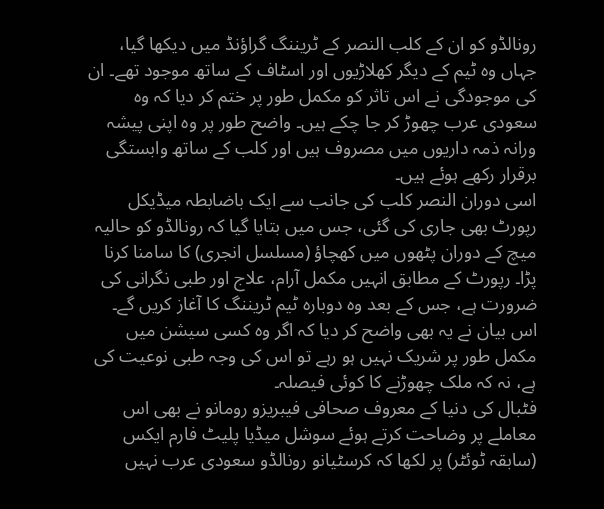رونالڈو کو ان کے کلب النصر کے ٹریننگ گراؤنڈ میں دیکھا گیا، جہاں وہ ٹیم کے دیگر کھلاڑیوں اور اسٹاف کے ساتھ موجود تھے۔ ان کی موجودگی نے اس تاثر کو مکمل طور پر ختم کر دیا کہ وہ سعودی عرب چھوڑ کر جا چکے ہیں۔ واضح طور پر وہ اپنی پیشہ ورانہ ذمہ داریوں میں مصروف ہیں اور کلب کے ساتھ وابستگی برقرار رکھے ہوئے ہیں۔
اسی دوران النصر کلب کی جانب سے ایک باضابطہ میڈیکل رپورٹ بھی جاری کی گئی، جس میں بتایا گیا کہ رونالڈو کو حالیہ میچ کے دوران پٹھوں میں کھچاؤ (مسلسل انجری) کا سامنا کرنا پڑا۔ رپورٹ کے مطابق انہیں مکمل آرام، علاج اور طبی نگرانی کی ضرورت ہے، جس کے بعد وہ دوبارہ ٹیم ٹریننگ کا آغاز کریں گے۔ اس بیان نے یہ بھی واضح کر دیا کہ اگر وہ کسی سیشن میں مکمل طور پر شریک نہیں ہو رہے تو اس کی وجہ طبی نوعیت کی ہے، نہ کہ ملک چھوڑنے کا کوئی فیصلہ۔
فٹبال کی دنیا کے معروف صحافی فیبریزو رومانو نے بھی اس معاملے پر وضاحت کرتے ہوئے سوشل میڈیا پلیٹ فارم ایکس (سابقہ ٹوئٹر) پر لکھا کہ کرسٹیانو رونالڈو سعودی عرب نہیں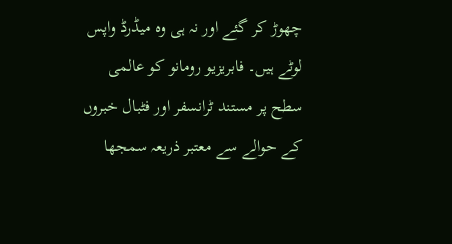چھوڑ کر گئے اور نہ ہی وہ میڈرڈ واپس لوٹے ہیں۔ فابریزیو رومانو کو عالمی سطح پر مستند ٹرانسفر اور فٹبال خبروں کے حوالے سے معتبر ذریعہ سمجھا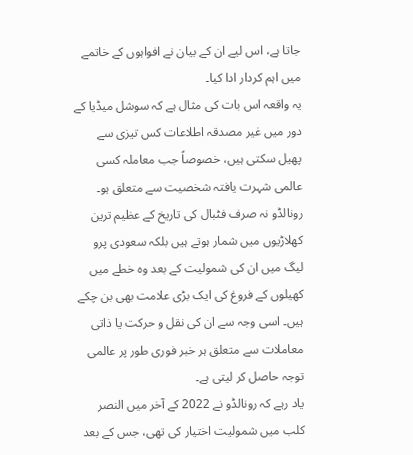جاتا ہے، اس لیے ان کے بیان نے افواہوں کے خاتمے میں اہم کردار ادا کیا۔
یہ واقعہ اس بات کی مثال ہے کہ سوشل میڈیا کے دور میں غیر مصدقہ اطلاعات کس تیزی سے پھیل سکتی ہیں، خصوصاً جب معاملہ کسی عالمی شہرت یافتہ شخصیت سے متعلق ہو۔ رونالڈو نہ صرف فٹبال کی تاریخ کے عظیم ترین کھلاڑیوں میں شمار ہوتے ہیں بلکہ سعودی پرو لیگ میں ان کی شمولیت کے بعد وہ خطے میں کھیلوں کے فروغ کی ایک بڑی علامت بھی بن چکے ہیں۔ اسی وجہ سے ان کی نقل و حرکت یا ذاتی معاملات سے متعلق ہر خبر فوری طور پر عالمی توجہ حاصل کر لیتی ہے۔
یاد رہے کہ رونالڈو نے 2022 کے آخر میں النصر کلب میں شمولیت اختیار کی تھی، جس کے بعد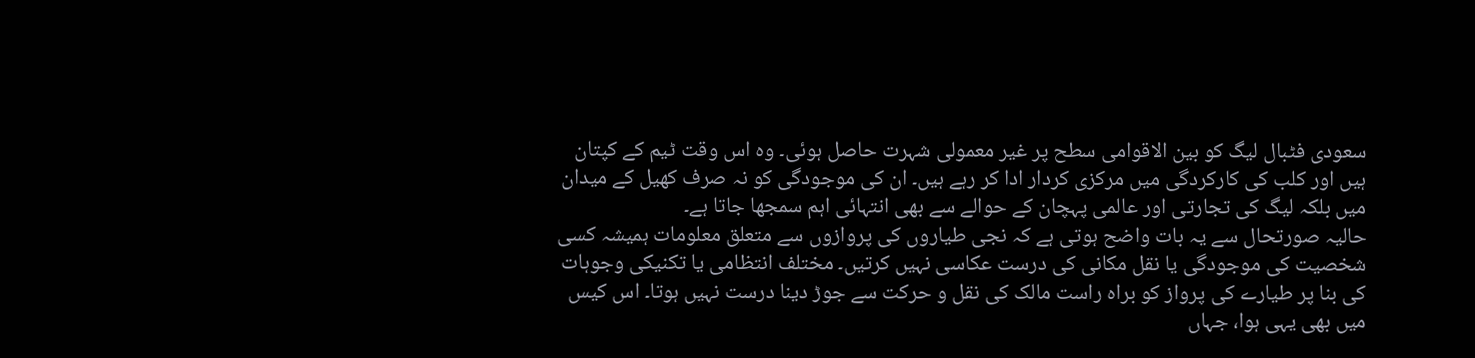سعودی فٹبال لیگ کو بین الاقوامی سطح پر غیر معمولی شہرت حاصل ہوئی۔ وہ اس وقت ٹیم کے کپتان ہیں اور کلب کی کارکردگی میں مرکزی کردار ادا کر رہے ہیں۔ ان کی موجودگی کو نہ صرف کھیل کے میدان میں بلکہ لیگ کی تجارتی اور عالمی پہچان کے حوالے سے بھی انتہائی اہم سمجھا جاتا ہے۔
حالیہ صورتحال سے یہ بات واضح ہوتی ہے کہ نجی طیاروں کی پروازوں سے متعلق معلومات ہمیشہ کسی شخصیت کی موجودگی یا نقل مکانی کی درست عکاسی نہیں کرتیں۔ مختلف انتظامی یا تکنیکی وجوہات کی بنا پر طیارے کی پرواز کو براہ راست مالک کی نقل و حرکت سے جوڑ دینا درست نہیں ہوتا۔ اس کیس میں بھی یہی ہوا، جہاں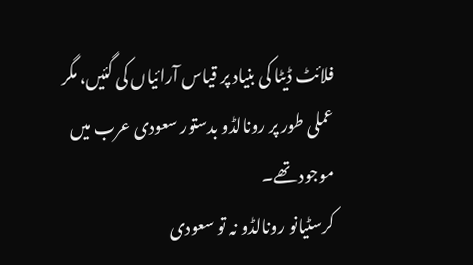فلائٹ ڈیٹا کی بنیاد پر قیاس آرائیاں کی گئیں، مگر عملی طور پر رونالڈو بدستور سعودی عرب میں موجود تھے۔
کرسٹیانو رونالڈو نہ تو سعودی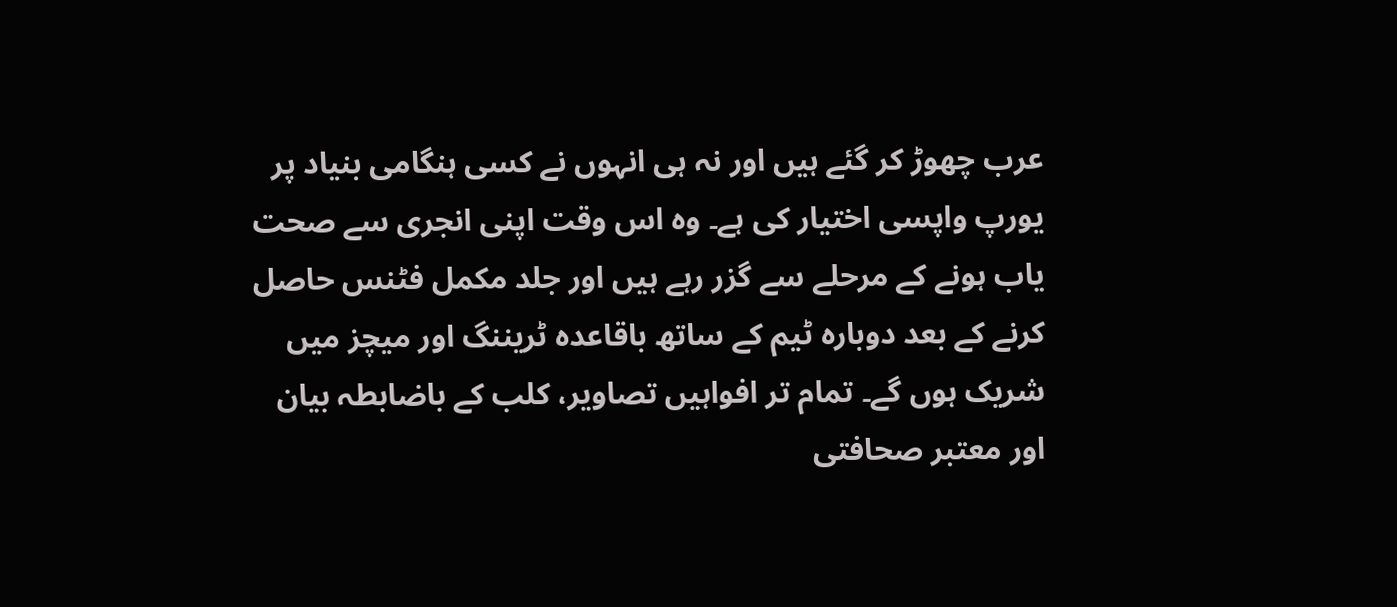عرب چھوڑ کر گئے ہیں اور نہ ہی انہوں نے کسی ہنگامی بنیاد پر یورپ واپسی اختیار کی ہے۔ وہ اس وقت اپنی انجری سے صحت یاب ہونے کے مرحلے سے گزر رہے ہیں اور جلد مکمل فٹنس حاصل کرنے کے بعد دوبارہ ٹیم کے ساتھ باقاعدہ ٹریننگ اور میچز میں شریک ہوں گے۔ تمام تر افواہیں تصاویر، کلب کے باضابطہ بیان اور معتبر صحافتی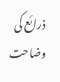ذرائع کی وضاحت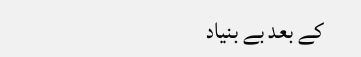کے بعد بے بنیاد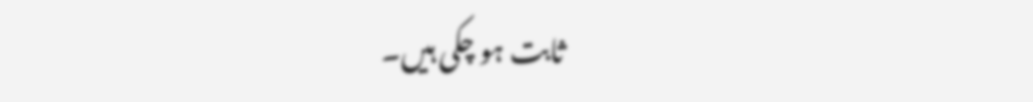ثابت ہو چکی ہیں۔